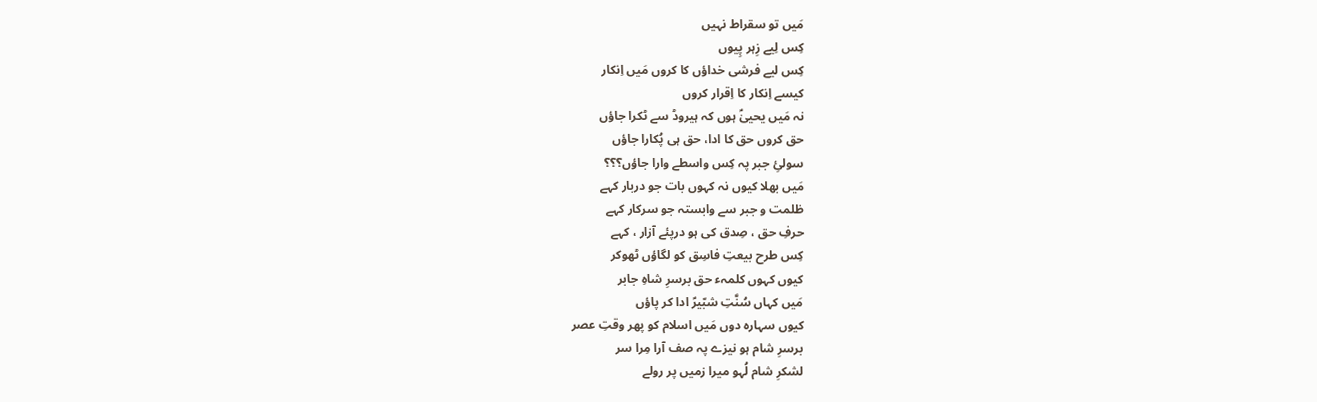مَیں تو سقراط نہیں
کِس لِیے زِہر پِیوں
کِس لیے فرشی خداؤں کا کروں مَیں اِنکار
کیسے اِنکار کا اِقرار کروں
نہ مَیں یحییٰؑ ہوں کہ ہیروڈ سے ٹکرا جاؤں
حق کروں حق کا ادا، حق ہی پُکارا جاؤں
سولئِ جبر پہ کِس واسطے وارا جاؤں؟؟؟
مَیں بھلا کیوں نہ کہوں بات جو دربار کہے
ظلمت و جبر سے وابستہ جو سرکار کہے
حرفِ حق ، صِدق کی ہو درپئے آزار ، کہے
کِس طرح بیعتِ فاسِق کو لگاؤں ٹھوکر
کیوں کہوں کلمہء حق برسرِ شاہِ جابر
مَیں کہاں سُنَّتِ شبّیرؑ ادا کر پاؤں
کیوں سہارہ دوں مَیں اسلام کو پھر وقتِ عصر
برسرِ شام ہو نیزے پہ صف آرا مِرا سر
لشکرِ شام لُہو میرا زمیں پر رولے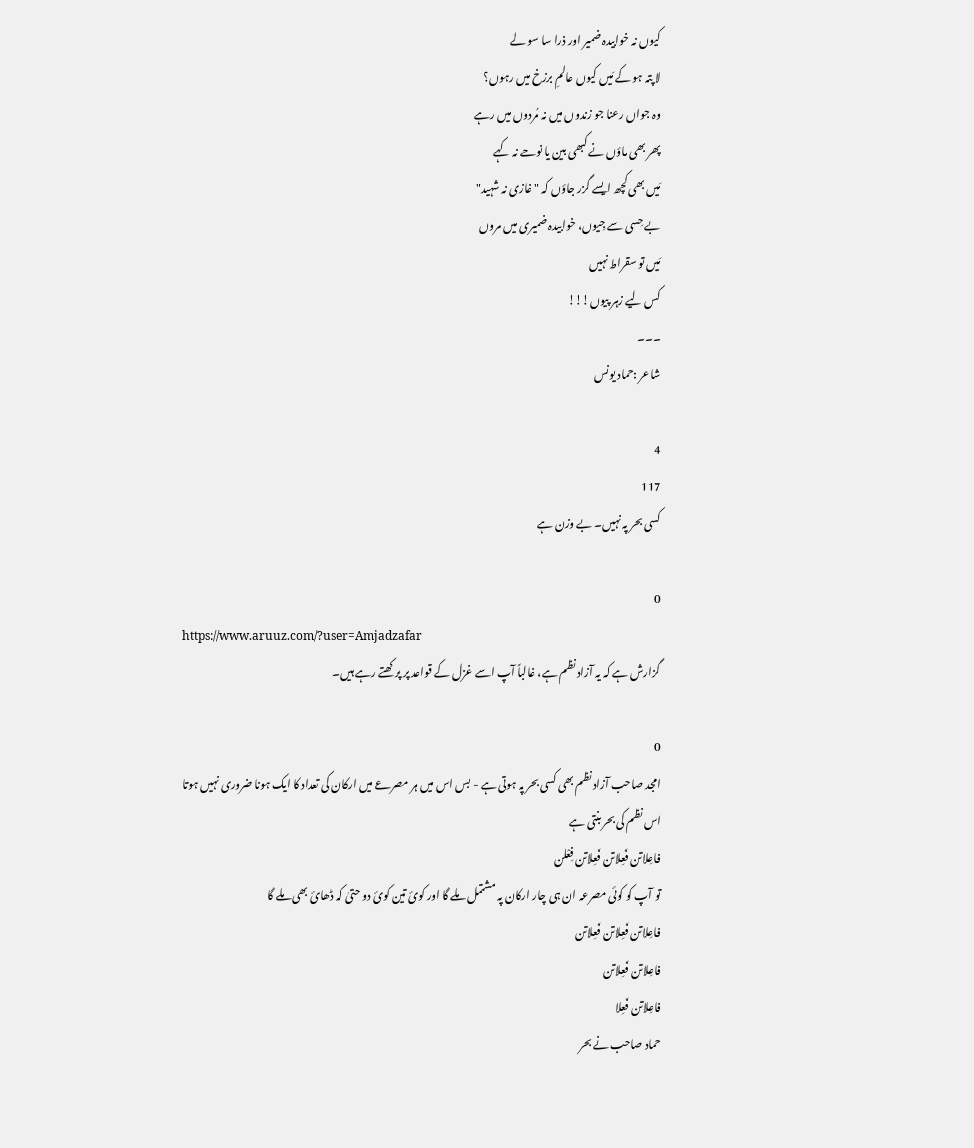کیوں نہ خوابیدہ ضمیر اور ذرا سا سو لے
لا پتہ ہو کے مَیں کیوں عالمِ برزخ میں رہوں؟
وہ جواں رعنا جو زندوں میں نہ مُردوں میں رہے
پھر بھی ماؤں نے کبھی بین یا نوحے نہ کہے
مَیں بھی کچھ ایسے گزر جاؤں کہ "غازی نہ شہید"
بے حِسی سے جِیوں، خوابیدہ ضمیری میں مروں
مَیں تو سقراط نہیں
کس لیے زہر پیوں!!!
۔۔۔
شاعر :حماد یونس

4
117
کسی بحر پہ نہیں۔ بے وزن ہے

0
https://www.aruuz.com/?user=Amjadzafar
گزارش ہے کہ یہ آزاد نظم ہے، غالباً آپ اسے غزل کے قواعد پر پرکھتے رہے ہیں۔

0
امجد صاحب آزاد نظم بھی کسی بحر پہ ہوتی ہے - بس اس میں ہر مصرعے میں ارکان کی تعداد کا ایک ہونا ضروری نہیں ہوتا
اس نظم کی بحر بنتی ہے
فاعِلاتن فَعِلاتن فَعِلاتن فِعْلن
تو آپ کو کوئی مصرعہ ان ہی چار ارکان پہ مشتمل ملے گا اور کوئ تین کوئ دو حتیٰ کہ ڈھائ بھی ملے گا
فاعِلاتن فَعِلاتن فَعِلاتن
فاعِلاتن فَعِلاتن
فاعِلاتن فَعِلا
حماد صاحب نے بحر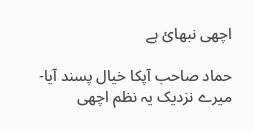اچھی نبھائ ہے

حماد صاحب آپکا خیال پسند آیا-
میرے نزدیک یہ نظم اچھی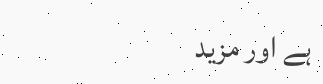ہے اور مزید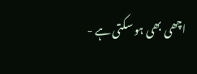اچھی بھی ہو سکتی ہے -